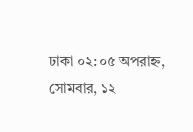ঢাকা ০২:০৫ অপরাহ্ন, সোমবার, ১২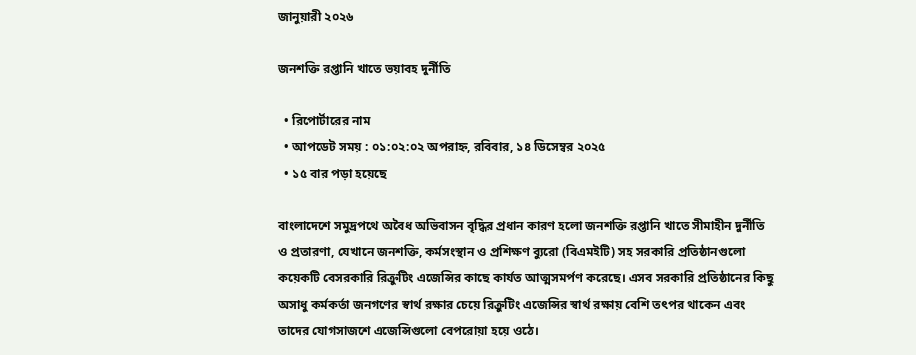জানুয়ারী ২০২৬

জনশক্তি রপ্তানি খাতে ভয়াবহ দুর্নীতি

  • রিপোর্টারের নাম
  • আপডেট সময় : ০১:০২:০২ অপরাহ্ন, রবিবার, ১৪ ডিসেম্বর ২০২৫
  • ১৫ বার পড়া হয়েছে

বাংলাদেশে সমুদ্রপথে অবৈধ অভিবাসন বৃদ্ধির প্রধান কারণ হলো জনশক্তি রপ্তানি খাতে সীমাহীন দুর্নীতি ও প্রতারণা, যেখানে জনশক্তি, কর্মসংস্থান ও প্রশিক্ষণ ব্যুরো (বিএমইটি) সহ সরকারি প্রতিষ্ঠানগুলো কয়েকটি বেসরকারি রিক্রুটিং এজেন্সির কাছে কার্যত আত্মসমর্পণ করেছে। এসব সরকারি প্রতিষ্ঠানের কিছু অসাধু কর্মকর্তা জনগণের স্বার্থ রক্ষার চেয়ে রিক্রুটিং এজেন্সির স্বার্থ রক্ষায় বেশি তৎপর থাকেন এবং তাদের যোগসাজশে এজেন্সিগুলো বেপরোয়া হয়ে ওঠে।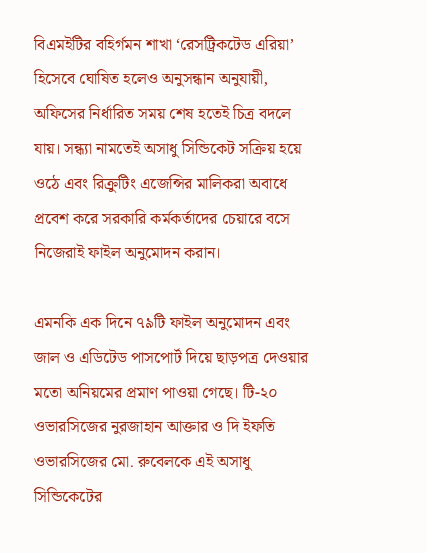বিএমইটির বহির্গমন শাখা ‘রেসট্রিকটেড এরিয়া’ হিসেবে ঘোষিত হলেও অনুসন্ধান অনুযায়ী, অফিসের নির্ধারিত সময় শেষ হতেই চিত্র বদলে যায়। সন্ধ্যা নামতেই অসাধু সিন্ডিকেট সক্রিয় হয়ে ওঠে এবং রিক্রুটিং এজেন্সির মালিকরা অবাধে প্রবেশ করে সরকারি কর্মকর্তাদের চেয়ারে বসে নিজেরাই ফাইল অনুমোদন করান।

এমনকি এক দিনে ৭৯টি ফাইল অনুমোদন এবং জাল ও এডিটেড পাসপোর্ট দিয়ে ছাড়পত্র দেওয়ার মতো অনিয়মের প্রমাণ পাওয়া গেছে। টি-২০ ওভারসিজের নুরজাহান আক্তার ও দি ইফতি ওভারসিজের মো. রুবেলকে এই অসাধু সিন্ডিকেটের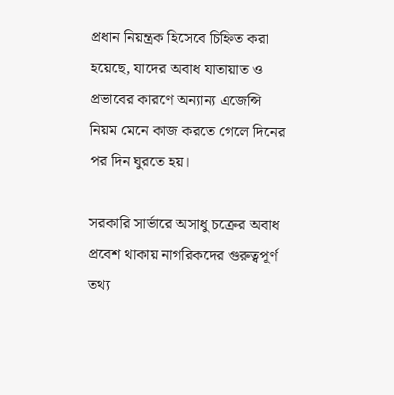প্রধান নিয়ন্ত্রক হিসেবে চিহ্নিত করা হয়েছে, যাদের অবাধ যাতায়াত ও প্রভাবের কারণে অন্যান্য এজেন্সি নিয়ম মেনে কাজ করতে গেলে দিনের পর দিন ঘুরতে হয়।

সরকারি সার্ভারে অসাধু চক্রের অবাধ প্রবেশ থাকায় নাগরিকদের গুরুত্বপূর্ণ তথ্য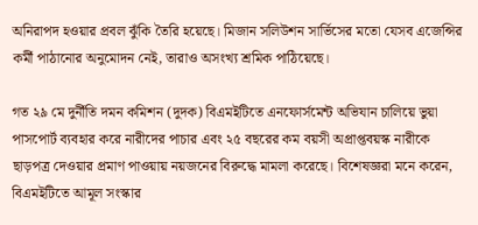অনিরাপদ হওয়ার প্রবল ঝুঁকি তৈরি হয়েছে। মিজান সলিউশন সার্ভিসের মতো যেসব এজেন্সির কর্মী পাঠানোর অনুমোদন নেই, তারাও অসংখ্য শ্রমিক পাঠিয়েছে।

গত ২৯ মে দুর্নীতি দমন কমিশন (দুদক) বিএমইটিতে এনফোর্সমেন্ট অভিযান চালিয়ে ভুয়া পাসপোর্ট ব্যবহার করে নারীদের পাচার এবং ২৫ বছরের কম বয়সী অপ্রাপ্তবয়স্ক নারীকে ছাড়পত্র দেওয়ার প্রমাণ পাওয়ায় নয়জনের বিরুদ্ধে মামলা করেছে। বিশেষজ্ঞরা মনে করেন, বিএমইটিতে আমূল সংস্কার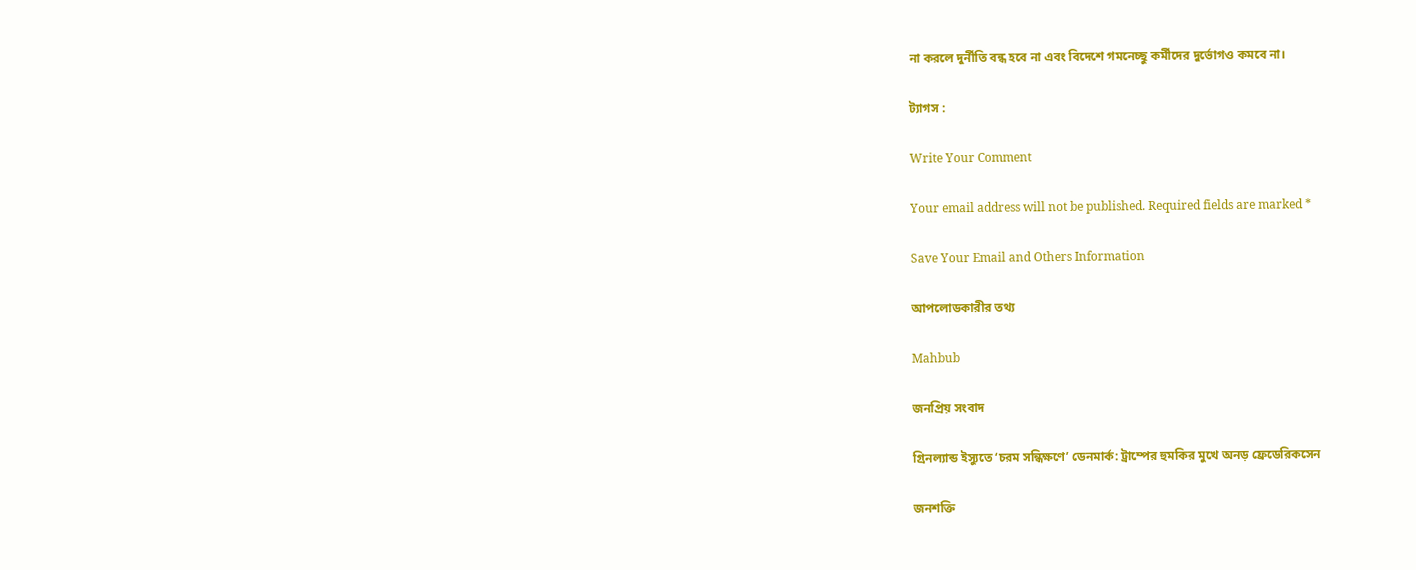না করলে দুর্নীতি বন্ধ হবে না এবং বিদেশে গমনেচ্ছু কর্মীদের দুর্ভোগও কমবে না।

ট্যাগস :

Write Your Comment

Your email address will not be published. Required fields are marked *

Save Your Email and Others Information

আপলোডকারীর তথ্য

Mahbub

জনপ্রিয় সংবাদ

গ্রিনল্যান্ড ইস্যুতে ‘চরম সন্ধিক্ষণে’ ডেনমার্ক: ট্রাম্পের হুমকির মুখে অনড় ফ্রেডেরিকসেন

জনশক্তি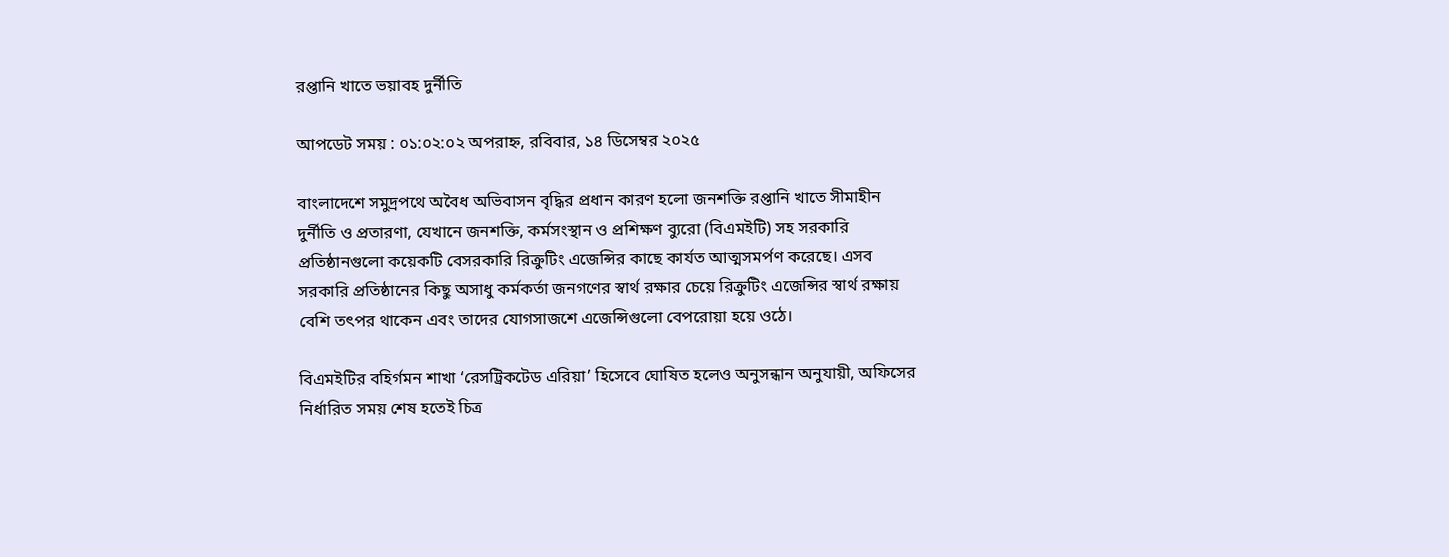রপ্তানি খাতে ভয়াবহ দুর্নীতি

আপডেট সময় : ০১:০২:০২ অপরাহ্ন, রবিবার, ১৪ ডিসেম্বর ২০২৫

বাংলাদেশে সমুদ্রপথে অবৈধ অভিবাসন বৃদ্ধির প্রধান কারণ হলো জনশক্তি রপ্তানি খাতে সীমাহীন দুর্নীতি ও প্রতারণা, যেখানে জনশক্তি, কর্মসংস্থান ও প্রশিক্ষণ ব্যুরো (বিএমইটি) সহ সরকারি প্রতিষ্ঠানগুলো কয়েকটি বেসরকারি রিক্রুটিং এজেন্সির কাছে কার্যত আত্মসমর্পণ করেছে। এসব সরকারি প্রতিষ্ঠানের কিছু অসাধু কর্মকর্তা জনগণের স্বার্থ রক্ষার চেয়ে রিক্রুটিং এজেন্সির স্বার্থ রক্ষায় বেশি তৎপর থাকেন এবং তাদের যোগসাজশে এজেন্সিগুলো বেপরোয়া হয়ে ওঠে।

বিএমইটির বহির্গমন শাখা ‘রেসট্রিকটেড এরিয়া’ হিসেবে ঘোষিত হলেও অনুসন্ধান অনুযায়ী, অফিসের নির্ধারিত সময় শেষ হতেই চিত্র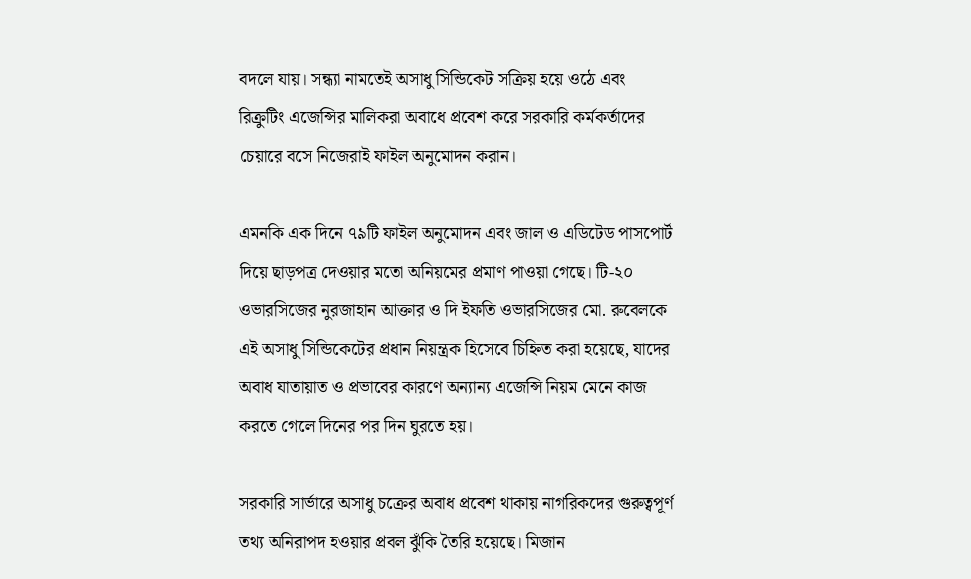বদলে যায়। সন্ধ্যা নামতেই অসাধু সিন্ডিকেট সক্রিয় হয়ে ওঠে এবং রিক্রুটিং এজেন্সির মালিকরা অবাধে প্রবেশ করে সরকারি কর্মকর্তাদের চেয়ারে বসে নিজেরাই ফাইল অনুমোদন করান।

এমনকি এক দিনে ৭৯টি ফাইল অনুমোদন এবং জাল ও এডিটেড পাসপোর্ট দিয়ে ছাড়পত্র দেওয়ার মতো অনিয়মের প্রমাণ পাওয়া গেছে। টি-২০ ওভারসিজের নুরজাহান আক্তার ও দি ইফতি ওভারসিজের মো. রুবেলকে এই অসাধু সিন্ডিকেটের প্রধান নিয়ন্ত্রক হিসেবে চিহ্নিত করা হয়েছে, যাদের অবাধ যাতায়াত ও প্রভাবের কারণে অন্যান্য এজেন্সি নিয়ম মেনে কাজ করতে গেলে দিনের পর দিন ঘুরতে হয়।

সরকারি সার্ভারে অসাধু চক্রের অবাধ প্রবেশ থাকায় নাগরিকদের গুরুত্বপূর্ণ তথ্য অনিরাপদ হওয়ার প্রবল ঝুঁকি তৈরি হয়েছে। মিজান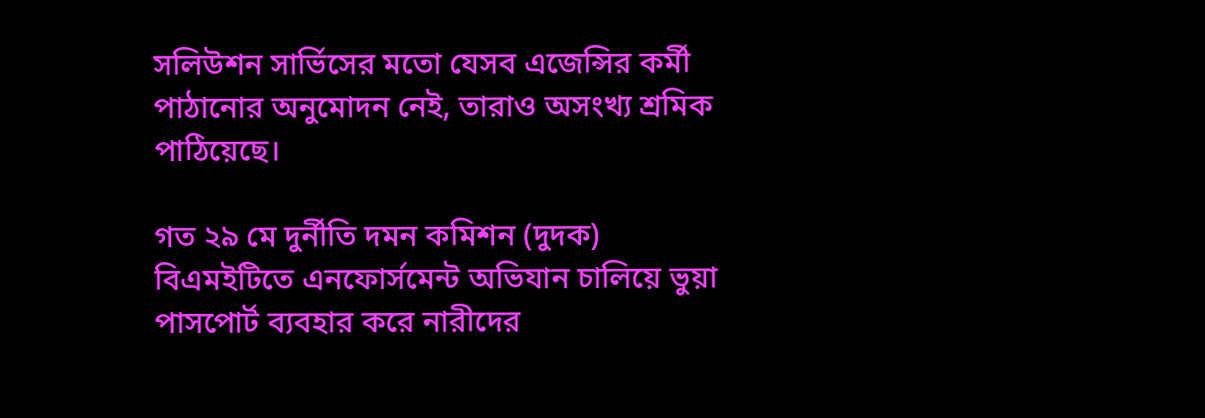সলিউশন সার্ভিসের মতো যেসব এজেন্সির কর্মী পাঠানোর অনুমোদন নেই, তারাও অসংখ্য শ্রমিক পাঠিয়েছে।

গত ২৯ মে দুর্নীতি দমন কমিশন (দুদক) বিএমইটিতে এনফোর্সমেন্ট অভিযান চালিয়ে ভুয়া পাসপোর্ট ব্যবহার করে নারীদের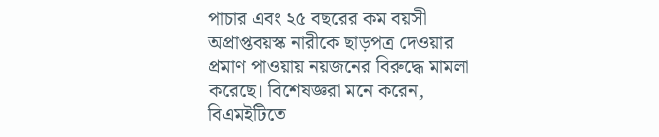পাচার এবং ২৫ বছরের কম বয়সী অপ্রাপ্তবয়স্ক নারীকে ছাড়পত্র দেওয়ার প্রমাণ পাওয়ায় নয়জনের বিরুদ্ধে মামলা করেছে। বিশেষজ্ঞরা মনে করেন, বিএমইটিতে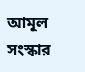আমূল সংস্কার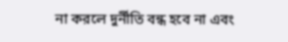না করলে দুর্নীতি বন্ধ হবে না এবং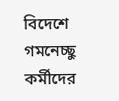বিদেশে গমনেচ্ছু কর্মীদের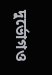দুর্ভোগও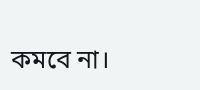কমবে না।